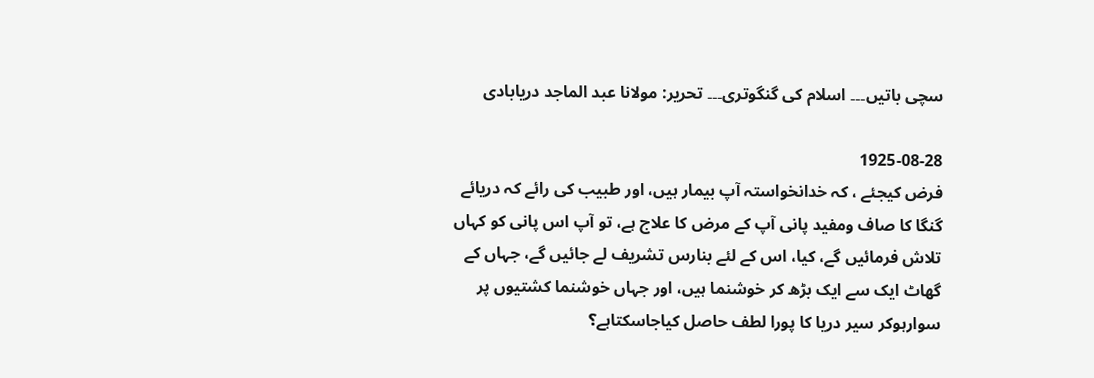سچی باتیں۔۔۔ اسلام کی گنگوتری۔۔۔ تحریر: مولانا عبد الماجد دریابادی

1925-08-28
فرض کیجئے ، کہ خدانخواستہ آپ بیمار ہیں، اور طبیب کی رائے کہ دریائے گنگا کا صاف ومفید پانی آپ کے مرض کا علاج ہے، تو آپ اس پانی کو کہاں تلاش فرمائیں گے، کیا، اس کے لئے بنارس تشریف لے جائیں گے، جہاں کے گھاٹ ایک سے ایک بڑھ کر خوشنما ہیں، اور جہاں خوشنما کشتیوں پر سوارہوکر سیر دریا کا پورا لطف حاصل کیاجاسکتاہے؟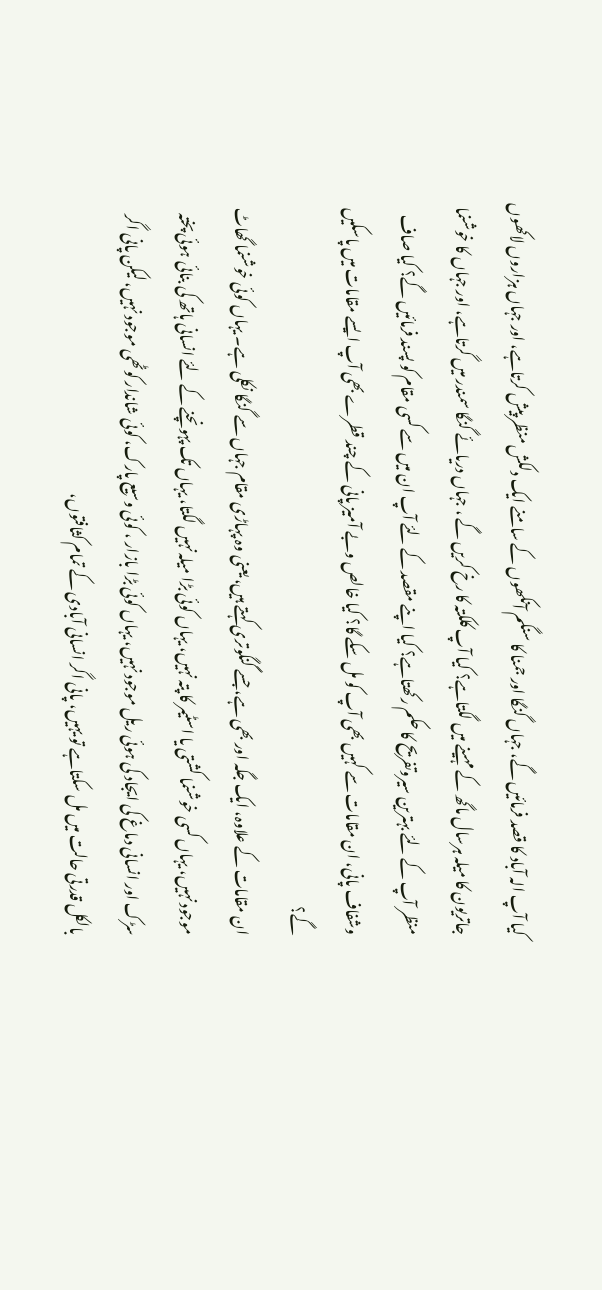کیا آپ الہ آباد کا قصد فرمائیں گے، جہاں گنگا اور جمنا کا سنگم آنکھوں کے سامنے ایک دلکش منظر پیش کرتاہے، اور جہاں ہزاروں لاکھوں جاتریون کا میلہ ہرسال ماگھ کے مہینے میں لگتاہے؟ کیا آپ کلکتہ کا رخ کریں گے ، جہاں دریائے گنگا سمندر میں گرتاہے، اور جہاں کا خوشنما منظر آپ کے لئے بہترین سیروتفریح کا حکم رکھتاہے؟ کیا اپنے مقصد کے لئے آپ ان میں سے کسی مقام کو پسند فرمائیں گے؟ کیا صاف وشفاف پانی، ان مقامات سے کہیں بھی آپ کو مل سکے گا؟ کیا خالص وبے آمیز پانی کے چند قطرے بھی آپ ایسے مقامات میں پاسکیں گے؟
ان مقامات کے علاوہ، ایک جگہ اور بھی ہے، جسے گنگوتری کہتے ہیں، یعنی وہ پہاڑی مقام جہاں سے گنگا نکلی ہے۔ یہاں کوئی خوشنما گھاٹ موجود نہیں، یہاں کسی خوشنما کشتی یا اسٹیمر کا پتہ نہیں، یہاں کوئی بڑا میلہ نہیں لگتا، یہاں تک پہونچنے کے لئے انسانی ہاتھ کی بنائی ہوئی پختہ سڑک اور انسانی دماغ کی ایجاد کی ہوئی ریل موجود نہیں، یہاں کوئی بڑا بازار ، کوئی وسیع پارک، کوئی شاندار کوٹھی موجود نہیں، لیکن پانی اگر بالکل قدرتی حالت میں مل سکتاہے تو یہیں، پانی اگر انسانی آبادی کے تمام کثافتوں،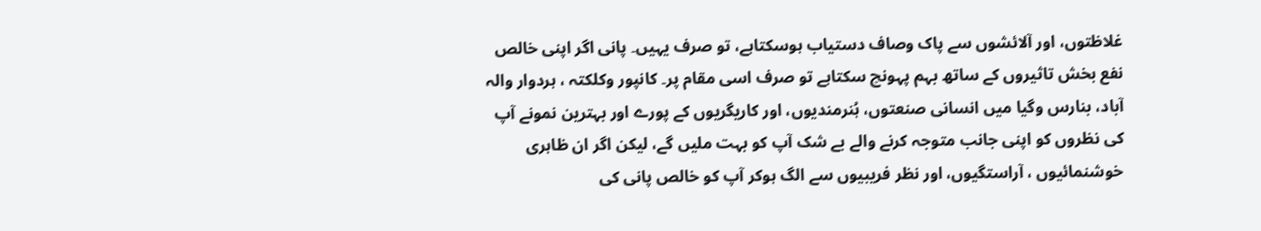غلاظتوں، اور آلائشوں سے پاک وصاف دستیاب ہوسکتاہے، تو صرف یہیں۔ پانی اگر اپنی خالص نفع بخش تاثیروں کے ساتھ بہم پہونچ سکتاہے تو صرف اسی مقام پر۔ کانپور وکلکتہ ، ہردوار والہ آباد، بنارس وگیا میں انسانی صنعتوں، ہُنرمندیوں، اور کاریگریوں کے پورے اور بہترین نمونے آپ کی نظروں کو اپنی جانب متوجہ کرنے والے بے شک آپ کو بہت ملیں گے، لیکن اگر ان ظاہری خوشنمائیوں ، آراستگیوں، اور نظر فریبیوں سے الگ ہوکر آپ کو خالص پانی کی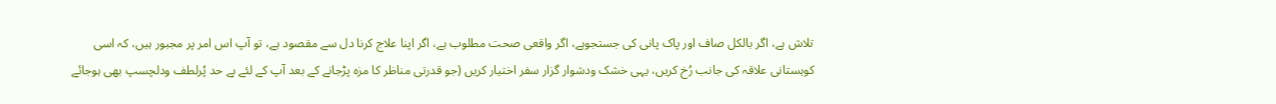تلاش ہے، اگر بالکل صاف اور پاک پانی کی جستجوہے، اگر واقعی صحت مطلوب ہے، اگر اپنا علاج کرنا دل سے مقصود ہے، تو آپ اس امر پر مجبور ہیں، کہ اسی کوہستانی علاقہ کی جانب رُخ کریں، یہی خشک ودشوار گزار سفر اختیار کریں (جو قدرتی مناظر کا مزہ پڑجانے کے بعد آپ کے لئے بے حد پُرلطف ودلچسپ بھی ہوجائے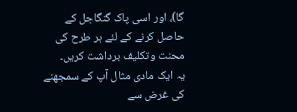گا)، اور اسی پاک گنگاجل کے حاصل کرنے کے لئے ہر طرح کی محنت وتکلیف برداشت کریں۔
یہ ایک مادی مثال آپ کے سمجھنے کی غرض سے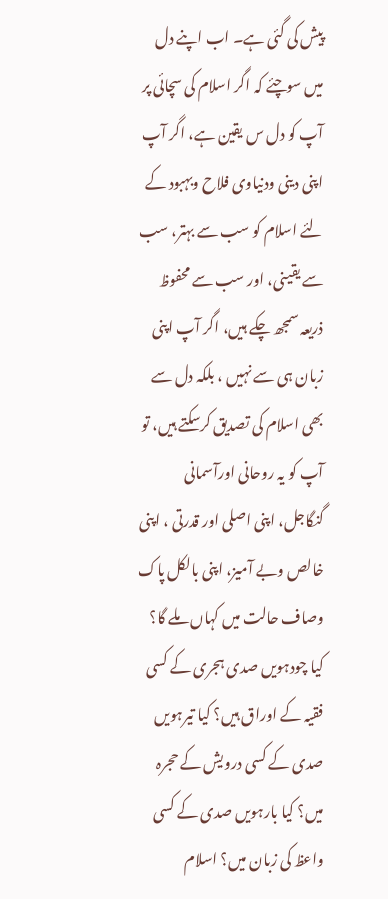پیش کی گئی ہے۔ اب اپنے دل میں سوچئے کہ اگر اسلام کی سچائی پر آپ کو دل س یقین ہے، اگر آپ اپنی دینی ودنیاوی فلاح وبہبود کے لئے اسلام کو سب سے بہتر، سب سے یقینی، اور سب سے محفوظ ذریعہ سمجھ چکے ہیں، اگر آپ اپنی زبان ہی سے نہیں ، بلکہ دل سے بھی اسلام کی تصدیق کرسکتے ہیں، تو آپ کو یہ روحانی اورآسمانی گنگاجل، اپنی اصلی اور قدرتی ، اپنی خالص وبے آمیز، اپنی بالکل پاک وصاف حالت میں کہاں ملے گا؟ کیا چودہویں صدی ہجری کے کسی فقیہ کے اوراق ہیں؟ کیا تیرہویں صدی کے کسی درویش کے حجرہ میں؟ کیا بارہویں صدی کے کسی واعظ کی زبان میں؟ اسلام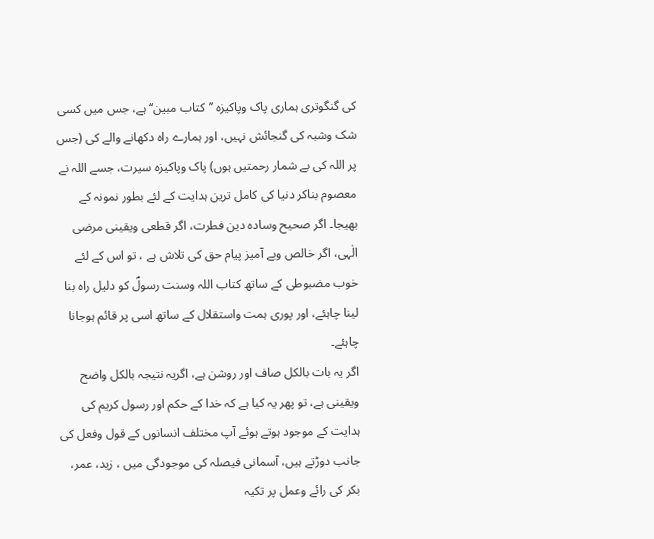کی گنگوتری ہماری پاک وپاکیزہ ’’کتاب مبین‘‘ ہے، جس میں کسی شک وشبہ کی گنجائش نہیں، اور ہمارے راہ دکھانے والے کی (جس پر اللہ کی بے شمار رحمتیں ہوں) پاک وپاکیزہ سیرت، جسے اللہ نے معصوم بناکر دنیا کی کامل ترین ہدایت کے لئے بطور نمونہ کے بھیجا۔ اگر صحیح وسادہ دین فطرت، اگر قطعی ویقینی مرضی الٰہی، اگر خالص وبے آمیز پیام حق کی تلاش ہے ، تو اس کے لئے خوب مضبوطی کے ساتھ کتاب اللہ وسنت رسولؐ کو دلیل راہ بنا لینا چاہئے، اور پوری ہمت واستقلال کے ساتھ اسی پر قائم ہوجانا چاہئے۔
اگر یہ بات بالکل صاف اور روشن ہے، اگریہ نتیجہ بالکل واضح ویقینی ہے، تو پھر یہ کیا ہے کہ خدا کے حکم اور رسول کریم کی ہدایت کے موجود ہوتے ہوئے آپ مختلف انسانوں کے قول وفعل کی جانب دوڑتے ہیں، آسمانی فیصلہ کی موجودگی میں ، زید، عمر، بکر کی رائے وعمل پر تکیہ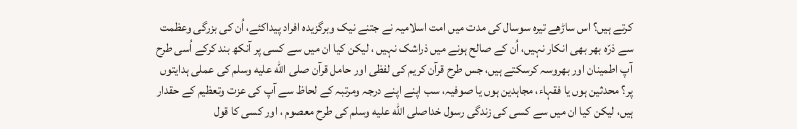کرتے ہیں؟ اس ساڑھے تیرہ سوسال کی مدت میں امت اسلامیہ نے جتنے نیک وبرگزیدہ افراد پیداکئے، اُن کی بزرگی وعظمت سے ذرّہ بھر بھی انکار نہیں، اُن کے صالح ہونے میں ذراشک نہیں ، لیکن کیا ان میں سے کسی پر آنکھ بند کرکے اُسی طرح آپ اطمینان اور بھروسہ کرسکتے ہیں، جس طرح قرآن کریم کی لفظی اور حامل قرآن صلى الله عليه وسلم کی عملی ہدایتوں پر؟ محدثین ہوں یا فقہاء، مجاہدین ہوں یا صوفیہ، سب اپنے اپنے درجہ ومرتبہ کے لحاظ سے آپ کی عزت وتعظیم کے حقدار ہیں، لیکن کیا ان میں سے کسی کی زندگی رسول خداصلى الله عليه وسلم کی طرح معصوم ، اور کسی کا قول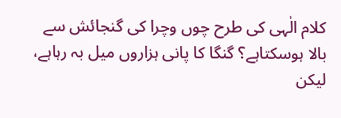کلام الٰہی کی طرح چوں وچرا کی گنجائش سے بالا ہوسکتاہے؟ گنگا کا پانی ہزاروں میل بہ رہاہے، لیکن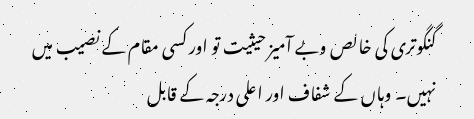گنگوتری کی خالص وبے آمیز حیثیت تو اور کسی مقام کے نصیب میں نہیں۔ وہاں کے شفاف اور اعلی درجہ کے قابل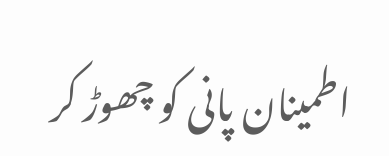اطمینان پانی کو چھوڑ کر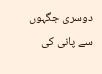دوسری جگہوں سے پانی کی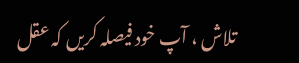تلاش ، آپ خود فیصلہ کریں کہ عقل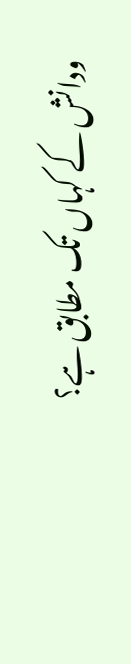ودانش کے کہاں تک مطابق ہے؟